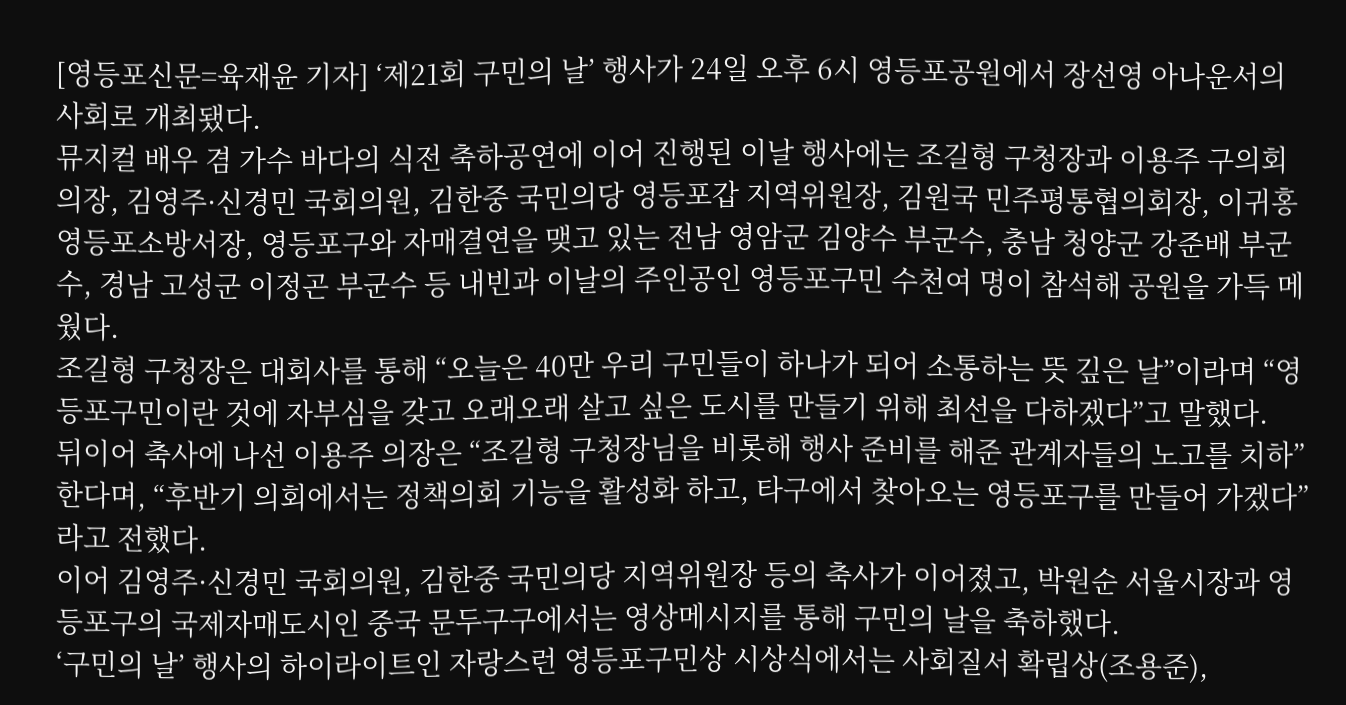[영등포신문=육재윤 기자] ‘제21회 구민의 날’ 행사가 24일 오후 6시 영등포공원에서 장선영 아나운서의 사회로 개최됐다.
뮤지컬 배우 겸 가수 바다의 식전 축하공연에 이어 진행된 이날 행사에는 조길형 구청장과 이용주 구의회 의장, 김영주·신경민 국회의원, 김한중 국민의당 영등포갑 지역위원장, 김원국 민주평통협의회장, 이귀홍 영등포소방서장, 영등포구와 자매결연을 맺고 있는 전남 영암군 김양수 부군수, 충남 청양군 강준배 부군수, 경남 고성군 이정곤 부군수 등 내빈과 이날의 주인공인 영등포구민 수천여 명이 참석해 공원을 가득 메웠다.
조길형 구청장은 대회사를 통해 “오늘은 40만 우리 구민들이 하나가 되어 소통하는 뜻 깊은 날”이라며 “영등포구민이란 것에 자부심을 갖고 오래오래 살고 싶은 도시를 만들기 위해 최선을 다하겠다”고 말했다.
뒤이어 축사에 나선 이용주 의장은 “조길형 구청장님을 비롯해 행사 준비를 해준 관계자들의 노고를 치하”한다며, “후반기 의회에서는 정책의회 기능을 활성화 하고, 타구에서 찾아오는 영등포구를 만들어 가겠다”라고 전했다.
이어 김영주·신경민 국회의원, 김한중 국민의당 지역위원장 등의 축사가 이어졌고, 박원순 서울시장과 영등포구의 국제자매도시인 중국 문두구구에서는 영상메시지를 통해 구민의 날을 축하했다.
‘구민의 날’ 행사의 하이라이트인 자랑스런 영등포구민상 시상식에서는 사회질서 확립상(조용준),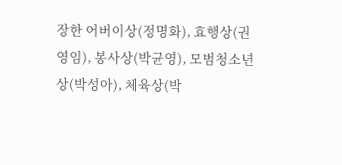장한 어버이상(정명화), 효행상(권영임), 봉사상(박균영), 모범청소년상(박성아), 체육상(박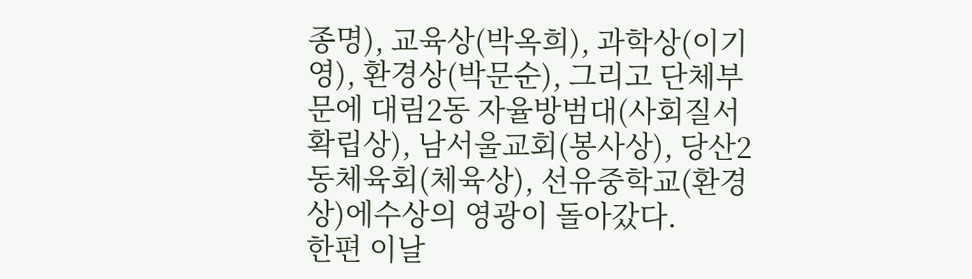종명), 교육상(박옥희), 과학상(이기영), 환경상(박문순), 그리고 단체부문에 대림2동 자율방범대(사회질서확립상), 남서울교회(봉사상), 당산2동체육회(체육상), 선유중학교(환경상)에수상의 영광이 돌아갔다.
한편 이날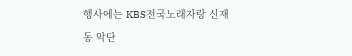행사에는 KBS전국노래자랑 신재동 악단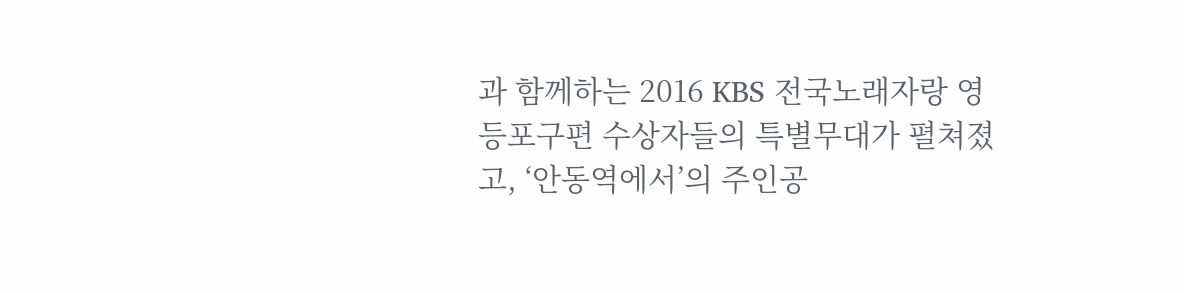과 함께하는 2016 KBS 전국노래자랑 영등포구편 수상자들의 특별무대가 펼쳐졌고, ‘안동역에서’의 주인공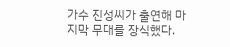가수 진성씨가 출연해 마지막 무대를 장식했다.